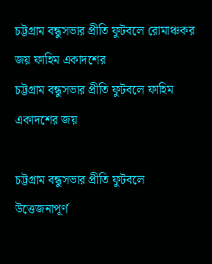চট্টগ্রাম বন্ধুসভার প্রীতি ফুটবলে রোমাঞ্চকর জয় ফাহিম একাদশের
চট্টগ্রাম বন্ধুসভার প্রীতি ফুটবলে ফাহিম একাদশের জয়

চট্টগ্রাম বন্ধুসভার প্রীতি ফুটবলে উত্তেজনাপূর্ণ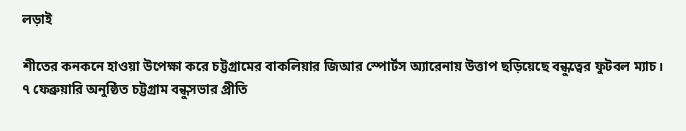লড়াই

শীতের কনকনে হাওয়া উপেক্ষা করে চট্টগ্রামের বাকলিয়ার জিআর স্পোর্টস অ্যারেনায় উত্তাপ ছড়িয়েছে বন্ধুত্বের ফুটবল ম্যাচ। ৭ ফেব্রুয়ারি অনুষ্ঠিত চট্টগ্রাম বন্ধুসভার প্রীতি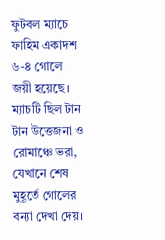ফুটবল ম্যাচে ফাহিম একাদশ ৬-৪ গোলে জয়ী হয়েছে। ম্যাচটি ছিল টান টান উত্তেজনা ও রোমাঞ্চে ভরা, যেখানে শেষ মুহূর্তে গোলের বন্যা দেখা দেয়।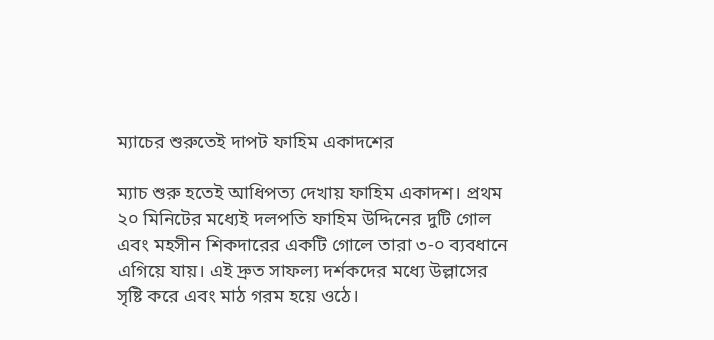ম্যাচের শুরুতেই দাপট ফাহিম একাদশের

ম্যাচ শুরু হতেই আধিপত্য দেখায় ফাহিম একাদশ। প্রথম ২০ মিনিটের মধ্যেই দলপতি ফাহিম উদ্দিনের দুটি গোল এবং মহসীন শিকদারের একটি গোলে তারা ৩-০ ব্যবধানে এগিয়ে যায়। এই দ্রুত সাফল্য দর্শকদের মধ্যে উল্লাসের সৃষ্টি করে এবং মাঠ গরম হয়ে ওঠে।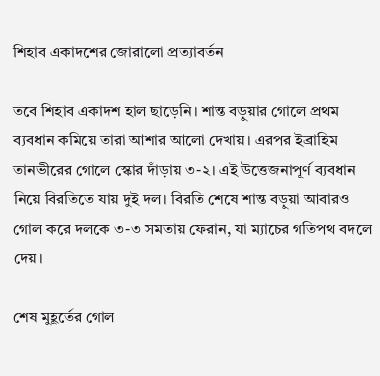শিহাব একাদশের জোরালো প্রত্যাবর্তন

তবে শিহাব একাদশ হাল ছাড়েনি। শান্ত বড়ুয়ার গোলে প্রথম ব্যবধান কমিয়ে তারা আশার আলো দেখায়। এরপর ইব্রাহিম তানভীরের গোলে স্কোর দাঁড়ায় ৩-২। এই উত্তেজনাপূর্ণ ব্যবধান নিয়ে বিরতিতে যায় দুই দল। বিরতি শেষে শান্ত বড়ুয়া আবারও গোল করে দলকে ৩-৩ সমতায় ফেরান, যা ম্যাচের গতিপথ বদলে দেয়।

শেষ মুহূর্তের গোল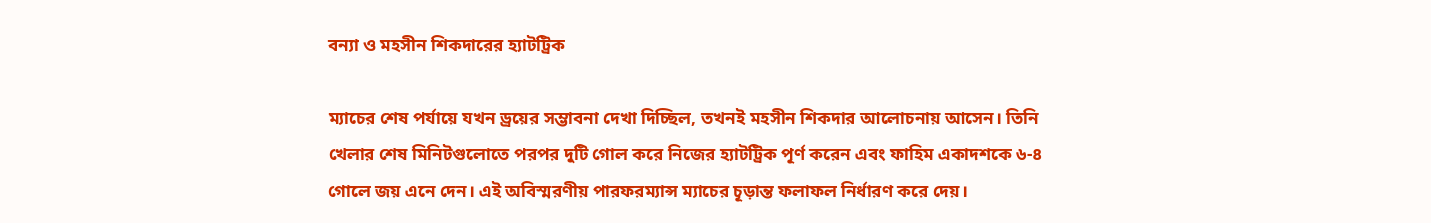বন্যা ও মহসীন শিকদারের হ্যাটট্রিক

ম্যাচের শেষ পর্যায়ে যখন ড্রয়ের সম্ভাবনা দেখা দিচ্ছিল, তখনই মহসীন শিকদার আলোচনায় আসেন। তিনি খেলার শেষ মিনিটগুলোতে পরপর দুটি গোল করে নিজের হ্যাটট্রিক পূর্ণ করেন এবং ফাহিম একাদশকে ৬-৪ গোলে জয় এনে দেন। এই অবিস্মরণীয় পারফরম্যান্স ম্যাচের চূড়ান্ত ফলাফল নির্ধারণ করে দেয়।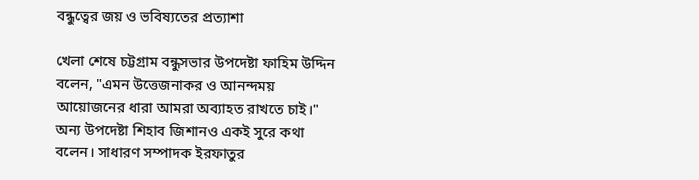বন্ধুত্বের জয় ও ভবিষ্যতের প্রত্যাশা

খেলা শেষে চট্টগ্রাম বন্ধুসভার উপদেষ্টা ফাহিম উদ্দিন বলেন, "এমন উত্তেজনাকর ও আনন্দময় আয়োজনের ধারা আমরা অব্যাহত রাখতে চাই।" অন্য উপদেষ্টা শিহাব জিশানও একই সুরে কথা বলেন। সাধারণ সম্পাদক ইরফাতুর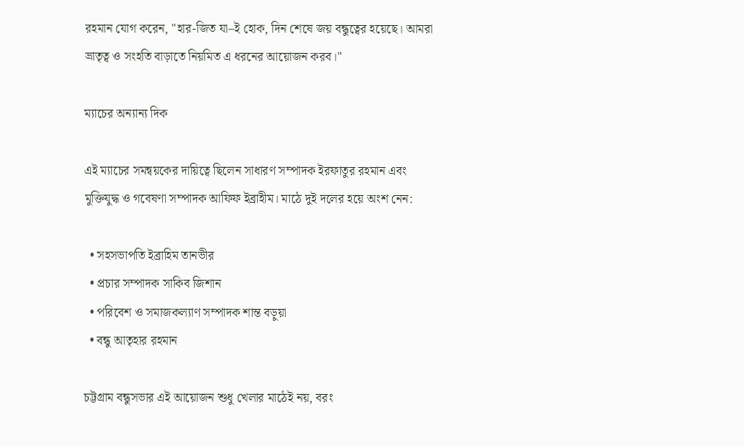রহমান যোগ করেন, "হার-জিত যা–ই হোক, দিন শেষে জয় বন্ধুত্বের হয়েছে। আমরা ভ্রাতৃত্ব ও সংহতি বাড়াতে নিয়মিত এ ধরনের আয়োজন করব।"

ম্যাচের অন্যান্য দিক

এই ম্যাচের সমন্বয়কের দায়িত্বে ছিলেন সাধারণ সম্পাদক ইরফাতুর রহমান এবং মুক্তিযুদ্ধ ও গবেষণা সম্পাদক আফিফ ইব্রাহীম। মাঠে দুই দলের হয়ে অংশ নেন:

  • সহসভাপতি ইব্রাহিম তানভীর
  • প্রচার সম্পাদক সাকিব জিশান
  • পরিবেশ ও সমাজকল্যাণ সম্পাদক শান্ত বড়ুয়া
  • বন্ধু আতৃহার রহমান

চট্টগ্রাম বন্ধুসভার এই আয়োজন শুধু খেলার মাঠেই নয়, বরং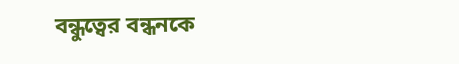বন্ধুত্বের বন্ধনকে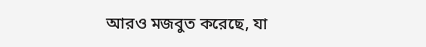আরও মজবুত করেছে, যা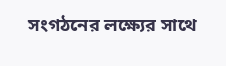সংগঠনের লক্ষ্যের সাথে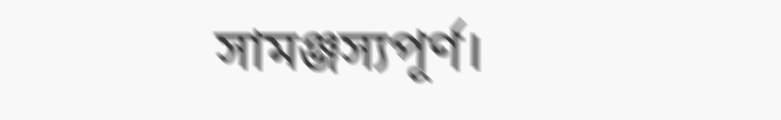সামঞ্জস্যপূর্ণ।